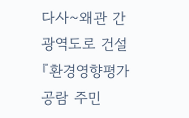다사~왜관 간 광역도로 건설 『환경영향평가 공람 주민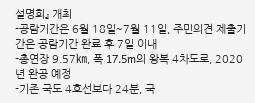설명회』 개최
-공람기간은 6월 18일∼7월 11일, 주민의견 제출기간은 공람기간 완료 후 7일 이내
-총연장 9.57㎞, 폭 17.5m의 왕복 4차도로, 2020년 완공 예정
-기존 국도 4호선보다 24분, 국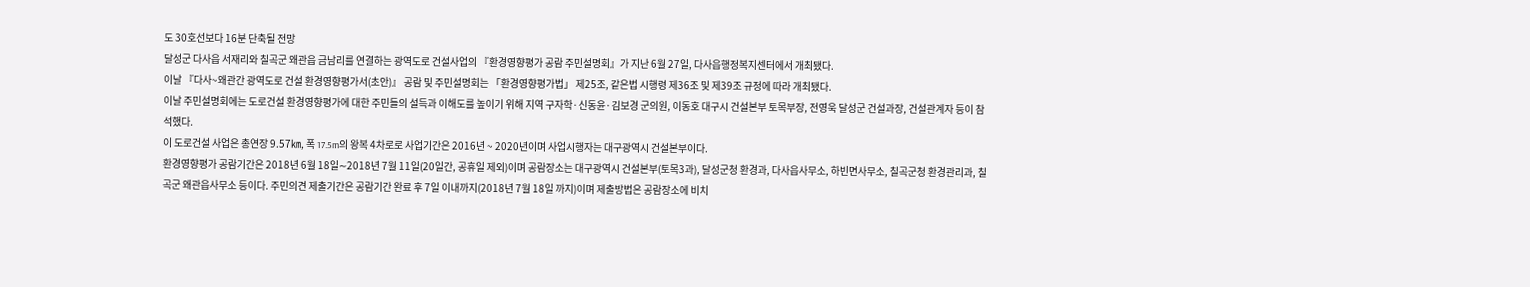도 30호선보다 16분 단축될 전망
달성군 다사읍 서재리와 칠곡군 왜관읍 금남리를 연결하는 광역도로 건설사업의 『환경영향평가 공람 주민설명회』가 지난 6월 27일, 다사읍행정복지센터에서 개최됐다.
이날 『다사~왜관간 광역도로 건설 환경영향평가서(초안)』 공람 및 주민설명회는 「환경영향평가법」 제25조, 같은법 시행령 제36조 및 제39조 규정에 따라 개최됐다.
이날 주민설명회에는 도로건설 환경영향평가에 대한 주민들의 설득과 이해도를 높이기 위해 지역 구자학·신동윤·김보경 군의원, 이동호 대구시 건설본부 토목부장, 전영욱 달성군 건설과장, 건설관계자 등이 참석했다.
이 도로건설 사업은 총연장 9.57㎞, 폭 17.5m의 왕복 4차로로 사업기간은 2016년 ~ 2020년이며 사업시행자는 대구광역시 건설본부이다.
환경영향평가 공람기간은 2018년 6월 18일∼2018년 7월 11일(20일간, 공휴일 제외)이며 공람장소는 대구광역시 건설본부(토목3과), 달성군청 환경과, 다사읍사무소, 하빈면사무소, 칠곡군청 환경관리과, 칠곡군 왜관읍사무소 등이다. 주민의견 제출기간은 공람기간 완료 후 7일 이내까지(2018년 7월 18일 까지)이며 제출방법은 공람장소에 비치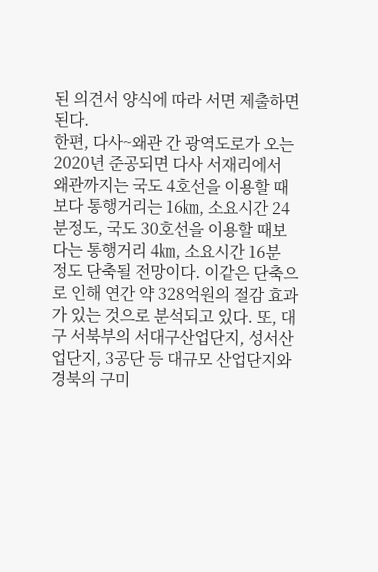된 의견서 양식에 따라 서면 제출하면 된다.
한편, 다사~왜관 간 광역도로가 오는 2020년 준공되면 다사 서재리에서 왜관까지는 국도 4호선을 이용할 때보다 통행거리는 16㎞, 소요시간 24분정도, 국도 30호선을 이용할 때보다는 통행거리 4㎞, 소요시간 16분 정도 단축될 전망이다. 이같은 단축으로 인해 연간 약 328억원의 절감 효과가 있는 것으로 분석되고 있다. 또, 대구 서북부의 서대구산업단지, 성서산업단지, 3공단 등 대규모 산업단지와 경북의 구미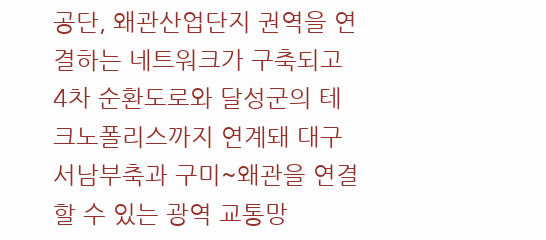공단, 왜관산업단지 권역을 연결하는 네트워크가 구축되고 4차 순환도로와 달성군의 테크노폴리스까지 연계돼 대구 서남부축과 구미~왜관을 연결할 수 있는 광역 교통망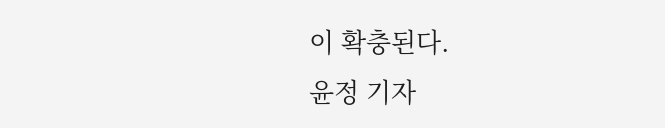이 확충된다.
윤정 기자